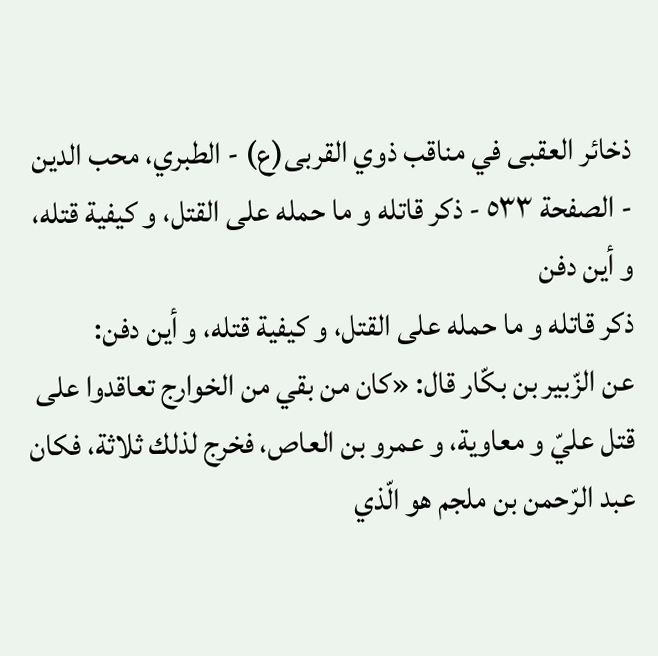ذخائر العقبى في مناقب ذوي القربى(ع) - الطبري، محب الدين - الصفحة ٥٣٣ - ذكر قاتله و ما حمله على القتل، و كيفية قتله، و أين دفن
ذكر قاتله و ما حمله على القتل، و كيفية قتله، و أين دفن:
عن الزّبير بن بكّار قال: «كان من بقي من الخوارج تعاقدوا على قتل عليّ و معاوية، و عمرو بن العاص، فخرج لذلك ثلاثة، فكان عبد الرّحمن بن ملجم هو الّذي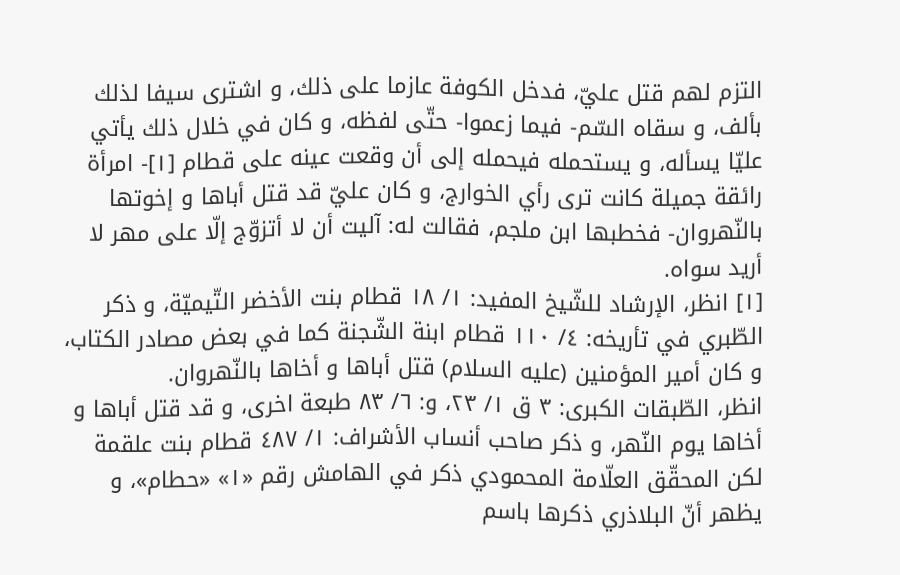التزم لهم قتل عليّ، فدخل الكوفة عازما على ذلك، و اشترى سيفا لذلك بألف، و سقاه السّم- فيما زعموا- حتّى لفظه، و كان في خلال ذلك يأتي عليّا يسأله، و يستحمله فيحمله إلى أن وقعت عينه على قطام [١]- امرأة رائقة جميلة كانت ترى رأي الخوارج، و كان عليّ قد قتل أباها و إخوتها بالنّهروان- فخطبها ابن ملجم، فقالت له: آليت أن لا أتزوّج إلّا على مهر لا أريد سواه.
[١] انظر، الإرشاد للشّيخ المفيد: ١/ ١٨ قطام بنت الأخضر التّيميّة، و ذكر الطّبري في تأريخه: ٤/ ١١٠ قطام ابنة الشّجنة كما في بعض مصادر الكتاب، و كان أمير المؤمنين (عليه السلام) قتل أباها و أخاها بالنّهروان.
انظر، الطّبقات الكبرى: ٣ ق ١/ ٢٣، و: ٦/ ٨٣ طبعة اخرى، و قد قتل أباها و أخاها يوم النّهر، و ذكر صاحب أنساب الأشراف: ١/ ٤٨٧ قطام بنت علقمة لكن المحقّق العلّامة المحمودي ذكر في الهامش رقم «١» «حطام»، و يظهر أنّ البلاذري ذكرها باسم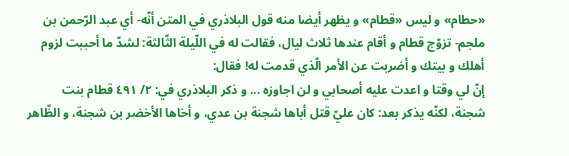«حطام» و ليس «قطام» و يظهر أيضا منه قول البلاذري في المتن أنّه- أي عبد الرّحمن بن ملجم- تزوّج قطام و أقام عندها ثلاث ليال، فقالت له في اللّيلة الثّالثة: لشدّ ما أحببت لزوم أهلك و بيتك و أضربت عن الأمر الّذي قدمت له! فقال:
إنّ لي وقتا و اعدت عليه أصحابي و لن اجاوزه ... و ذكر البلاذري في: ٢/ ٤٩١ قطام بنت شجنة، لكنّه يذكر بعد: كان عليّ قتل أباها شجنة بن عدي، و أخاها الأخضر بن شجنة، و الظّاهر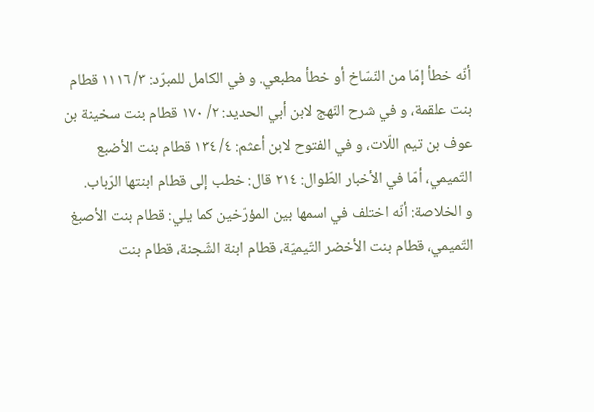أنّه خطأ إمّا من النّسّاخ أو خطأ مطبعي. و في الكامل للمبرّد: ٣/ ١١١٦ قطام بنت علقمة، و في شرح النّهج لابن أبي الحديد: ٢/ ١٧٠ قطام بنت سخينة بن عوف بن تيم اللّات، و في الفتوح لابن أعثم: ٤/ ١٣٤ قطام بنت الأضبع التّميمي، أمّا في الأخبار الطّوال: ٢١٤ قال: خطب إلى قطام ابنتها الرّباب.
و الخلاصة: أنّه اختلف في اسمها بين المؤرّخين كما يلي: قطام بنت الأصبغ التّميمي، قطام بنت الأخضر التّيميّة، قطام ابنة الشّجنة، قطام بنت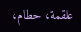علقمة، حطام،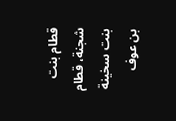قطام بنت شجنة، قطام بنت سخينة بن عوف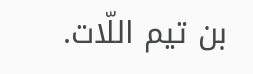بن تيم اللّات.